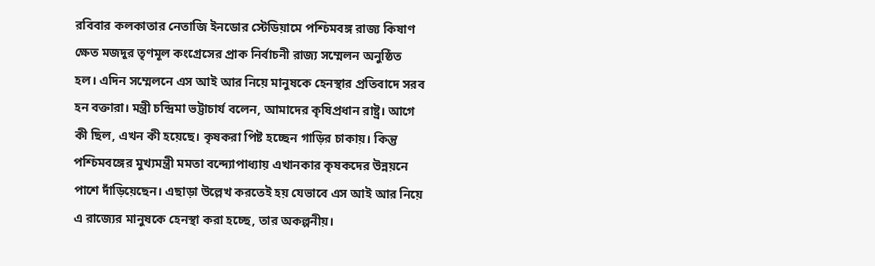রবিবার কলকাতার নেতাজি ইনডোর স্টেডিয়ামে পশ্চিমবঙ্গ রাজ্য কিষাণ ক্ষেত মজদুর তৃণমূল কংগ্রেসের প্রাক নির্বাচনী রাজ্য সম্মেলন অনুষ্ঠিত হল। এদিন সম্মেলনে এস আই আর নিয়ে মানুষকে হেনস্থার প্রতিবাদে সরব হন বক্তারা। মন্ত্রী চন্দ্রিমা ভট্টাচার্য বলেন, আমাদের কৃষিপ্রধান রাষ্ট্র। আগে কী ছিল, এখন কী হয়েছে। কৃষকরা পিষ্ট হচ্ছেন গাড়ির চাকায়। কিন্তু পশ্চিমবঙ্গের মুখ্যমন্ত্রী মমতা বন্দ্যোপাধ্যায় এখানকার কৃষকদের উন্নয়নে পাশে দাঁড়িয়েছেন। এছাড়া উল্লেখ করতেই হয় যেভাবে এস আই আর নিয়ে এ রাজ্যের মানুষকে হেনস্থা করা হচ্ছে, তার অকল্পনীয়।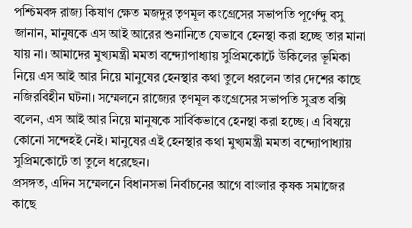পশ্চিমবঙ্গ রাজ্য কিষাণ ক্ষেত মজদুর তৃণমূল কংগ্রেসের সভাপতি পূর্ণেন্দু বসু জানান, মানুষকে এস আই আরের শুনানিতে যেভাবে হেনস্থা করা হচ্ছে তার মানা যায় না। আমাদের মুখ্যমন্ত্রী মমতা বন্দ্যোপাধ্যায় সুপ্রিমকোর্টে উকিলের ভূমিকা নিয়ে এস আই আর নিয়ে মানুষের হেনস্থার কথা তুলে ধরলেন তার দেশের কাছে নজিরবিহীন ঘটনা। সম্মেলনে রাজ্যের তৃণমূল কংগ্রেসের সভাপতি সুব্রত বক্সি বলেন, এস আই আর নিয়ে মানুষকে সার্বিকভাবে হেনস্থা করা হচ্ছে। এ বিষয়ে কোনো সন্দেহই নেই। মানুষের এই হেনস্থার কথা মুখ্যমন্ত্রী মমতা বন্দ্যোপাধ্যায় সুপ্রিমকোর্টে তা তুলে ধরেছেন।
প্রসঙ্গত, এদিন সম্মেলনে বিধানসভা নির্বাচনের আগে বাংলার কৃষক সমাজের কাছে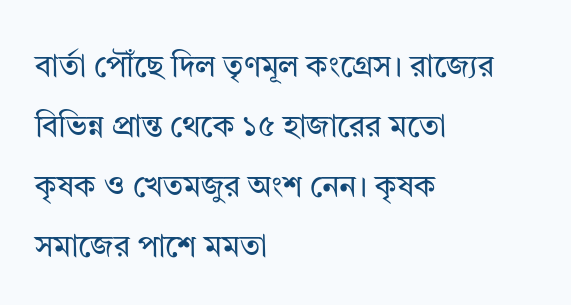বার্তা পৌঁছে দিল তৃণমূল কংগ্রেস। রাজ্যের বিভিন্ন প্রান্ত থেকে ১৫ হাজারের মতো কৃষক ও খেতমজুর অংশ নেন। কৃষক সমাজের পাশে মমতা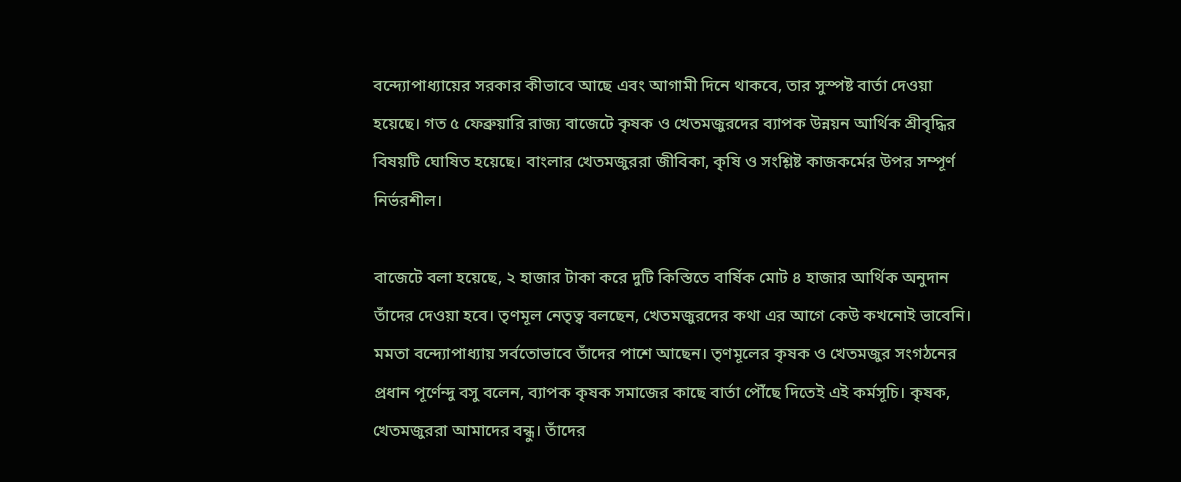বন্দ্যোপাধ্যায়ের সরকার কীভাবে আছে এবং আগামী দিনে থাকবে, তার সুস্পষ্ট বার্তা দেওয়া হয়েছে। গত ৫ ফেব্রুয়ারি রাজ্য বাজেটে কৃষক ও খেতমজুরদের ব্যাপক উন্নয়ন আর্থিক শ্রীবৃদ্ধির বিষয়টি ঘোষিত হয়েছে। বাংলার খেতমজুররা জীবিকা, কৃষি ও সংশ্লিষ্ট কাজকর্মের উপর সম্পূর্ণ নির্ভরশীল।

বাজেটে বলা হয়েছে, ২ হাজার টাকা করে দুটি কিস্তিতে বার্ষিক মোট ৪ হাজার আর্থিক অনুদান তাঁদের দেওয়া হবে। তৃণমূল নেতৃত্ব বলছেন, খেতমজুরদের কথা এর আগে কেউ কখনোই ভাবেনি। মমতা বন্দ্যোপাধ্যায় সর্বতোভাবে তাঁদের পাশে আছেন। তৃণমূলের কৃষক ও খেতমজুর সংগঠনের প্রধান পূর্ণেন্দু বসু বলেন, ব্যাপক কৃষক সমাজের কাছে বার্তা পৌঁছে দিতেই এই কর্মসূচি। কৃষক, খেতমজুররা আমাদের বন্ধু। তাঁদের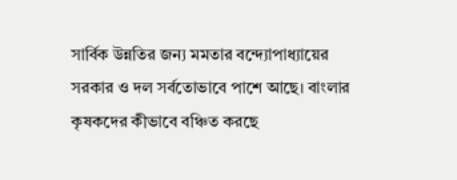সার্বিক উন্নতির জন্য মমতার বন্দ্যোপাধ্যায়ের সরকার ও দল সর্বতোভাবে পাশে আছে। বাংলার কৃষকদের কীভাবে বঞ্চিত করছে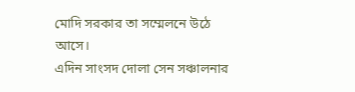মোদি সরকার তা সম্মেলনে উঠে আসে।
এদিন সাংসদ দোলা সেন সঞ্চালনার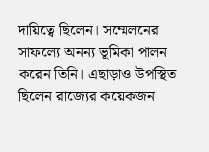দায়িত্বে ছিলেন। সম্মেলনের সাফল্যে অনন্য ভূমিকা পালন করেন তিনি। এছাড়াও উপস্থিত ছিলেন রাজ্যের কয়েকজন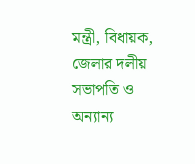মন্ত্রী, বিধায়ক, জেলার দলীয় সভাপতি ও অন্যান্য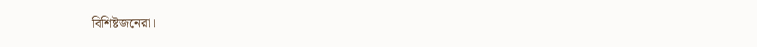বিশিষ্টজনেরা।